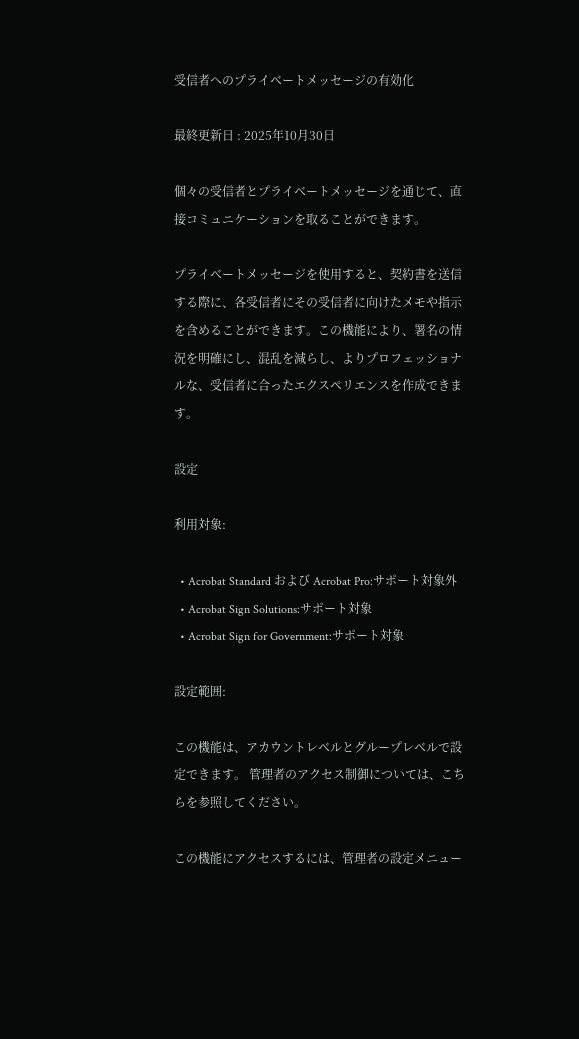受信者へのプライベートメッセージの有効化

最終更新日 : 2025年10月30日

個々の受信者とプライベートメッセージを通じて、直接コミュニケーションを取ることができます。

プライベートメッセージを使用すると、契約書を送信する際に、各受信者にその受信者に向けたメモや指示を含めることができます。この機能により、署名の情況を明確にし、混乱を減らし、よりプロフェッショナルな、受信者に合ったエクスペリエンスを作成できます。

設定

利用対象:

  • Acrobat Standard および Acrobat Pro:サポート対象外
  • Acrobat Sign Solutions:サポート対象
  • Acrobat Sign for Government:サポート対象

設定範囲:

この機能は、アカウントレベルとグループレベルで設定できます。 管理者のアクセス制御については、こちらを参照してください。

この機能にアクセスするには、管理者の設定メニュー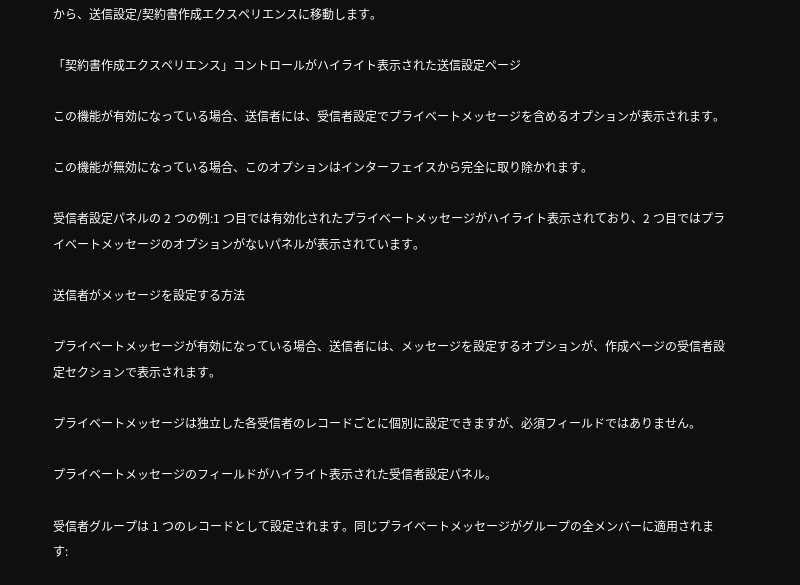から、送信設定/契約書作成エクスペリエンスに移動します。

「契約書作成エクスペリエンス」コントロールがハイライト表示された送信設定ページ

この機能が有効になっている場合、送信者には、受信者設定でプライベートメッセージを含めるオプションが表示されます。

この機能が無効になっている場合、このオプションはインターフェイスから完全に取り除かれます。

受信者設定パネルの 2 つの例:1 つ目では有効化されたプライベートメッセージがハイライト表示されており、2 つ目ではプライベートメッセージのオプションがないパネルが表示されています。

送信者がメッセージを設定する方法

プライベートメッセージが有効になっている場合、送信者には、メッセージを設定するオプションが、作成ページの受信者設定セクションで表示されます。

プライベートメッセージは独立した各受信者のレコードごとに個別に設定できますが、必須フィールドではありません。

プライベートメッセージのフィールドがハイライト表示された受信者設定パネル。

受信者グループは 1 つのレコードとして設定されます。同じプライベートメッセージがグループの全メンバーに適用されます: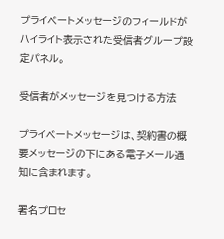プライベートメッセージのフィールドがハイライト表示された受信者グループ設定パネル。

受信者がメッセージを見つける方法

プライベートメッセージは、契約書の概要メッセージの下にある電子メール通知に含まれます。

署名プロセ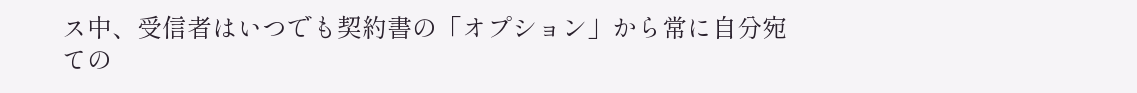ス中、受信者はいつでも契約書の「オプション」から常に自分宛ての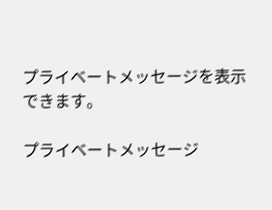プライベートメッセージを表示できます。

プライベートメッセージ